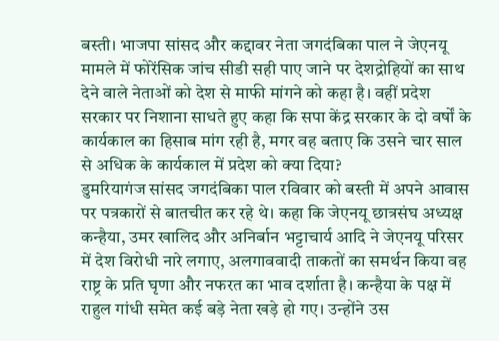बस्ती। भाजपा सांसद और कद्दावर नेता जगदंबिका पाल ने जेएनयू मामले में फोरेंसिक जांच सीडी सही पाए जाने पर देशद्रोहियों का साथ देने वाले नेताओं को देश से माफी मांगने को कहा है। वहीं प्रदेश सरकार पर निशाना साधते हुए कहा कि सपा केंद्र सरकार के दो वर्षों के कार्यकाल का हिसाब मांग रही है, मगर वह बताए कि उसने चार साल से अधिक के कार्यकाल में प्रदेश को क्या दिया?
डुमरियागंज सांसद जगदंबिका पाल रविवार को बस्ती में अपने आवास पर पत्रकारों से बातचीत कर रहे थे। कहा कि जेएनयू छात्रसंघ अध्यक्ष कन्हैया, उमर खालिद और अनिर्बान भट्टाचार्य आदि ने जेएनयू परिसर में देश विरोधी नारे लगाए, अलगाववादी ताकतों का समर्थन किया वह राष्ट्र के प्रति घृणा और नफरत का भाव दर्शाता है। कन्हैया के पक्ष में राहुल गांधी समेत कई बड़े नेता खड़े हो गए। उन्होंने उस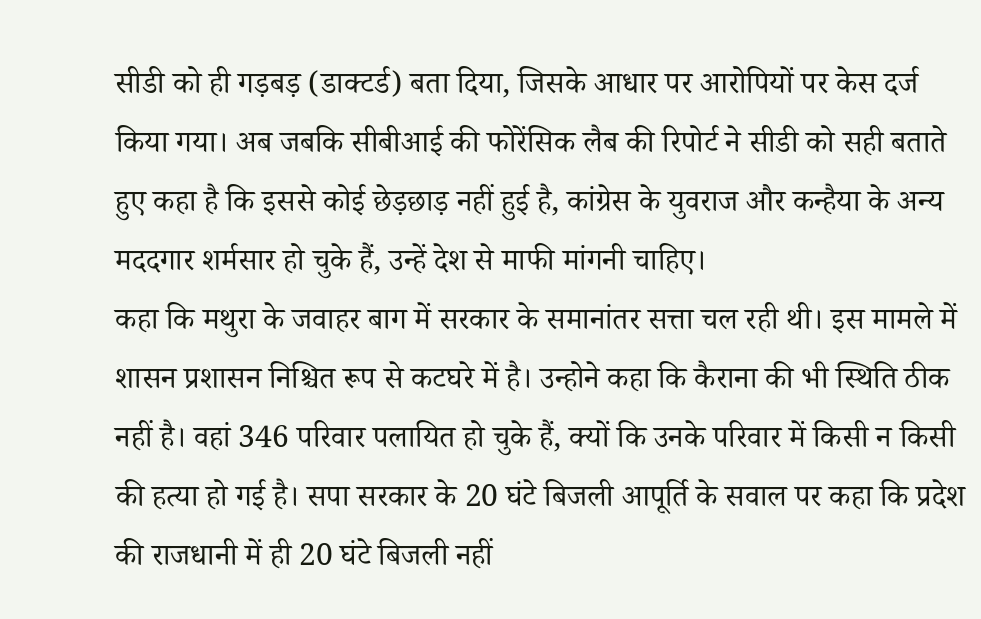सीडी को ही गड़बड़ (डाक्टर्ड) बता दिया, जिसके आधार पर आरोपियों पर केस दर्ज किया गया। अब जबकि सीबीआई की फोरेंसिक लैब की रिपोर्ट ने सीडी को सही बताते हुए कहा है कि इससे कोई छेड़छाड़ नहीं हुई है, कांग्रेस के युवराज और कन्हैया के अन्य मददगार शर्मसार हो चुके हैं, उन्हें देश से माफी मांगनी चाहिए।
कहा कि मथुरा के जवाहर बाग में सरकार के समानांतर सत्ता चल रही थी। इस मामले में शासन प्रशासन निश्चित रूप से कटघरे में है। उन्होने कहा कि कैराना की भी स्थिति ठीक नहीं है। वहां 346 परिवार पलायित हो चुके हैं, क्यों कि उनके परिवार में किसी न किसी की हत्या हो गई है। सपा सरकार के 20 घंटे बिजली आपूर्ति के सवाल पर कहा कि प्रदेश की राजधानी में ही 20 घंटे बिजली नहीं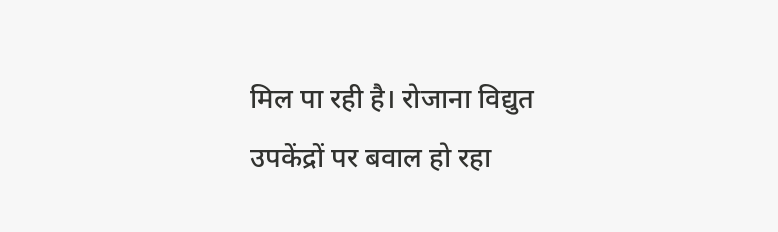मिल पा रही है। रोजाना विद्युत उपकेंद्रों पर बवाल हो रहा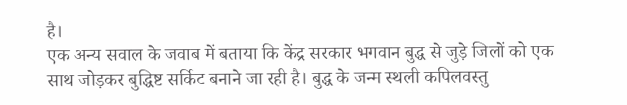है।
एक अन्य सवाल के जवाब में बताया कि केंद्र सरकार भगवान बुद्ध से जुड़े जिलों को एक साथ जोड़कर बुद्धिष्ट सर्किट बनाने जा रही है। बुद्ध के जन्म स्थली कपिलवस्तु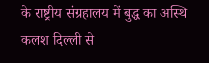के राष्ट्रीय संग्रहालय में बुद्ध का अस्थि कलश दिल्ली से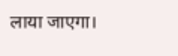लाया जाएगा।